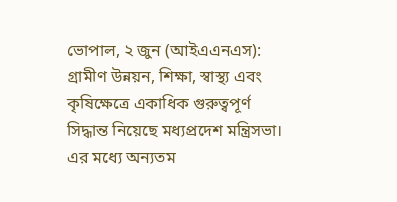ভোপাল, ২ জুন (আইএএনএস): গ্রামীণ উন্নয়ন, শিক্ষা, স্বাস্থ্য এবং কৃষিক্ষেত্রে একাধিক গুরুত্বপূর্ণ সিদ্ধান্ত নিয়েছে মধ্যপ্রদেশ মন্ত্রিসভা। এর মধ্যে অন্যতম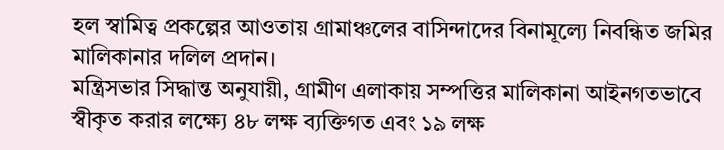হল স্বামিত্ব প্রকল্পের আওতায় গ্রামাঞ্চলের বাসিন্দাদের বিনামূল্যে নিবন্ধিত জমির মালিকানার দলিল প্রদান।
মন্ত্রিসভার সিদ্ধান্ত অনুযায়ী, গ্রামীণ এলাকায় সম্পত্তির মালিকানা আইনগতভাবে স্বীকৃত করার লক্ষ্যে ৪৮ লক্ষ ব্যক্তিগত এবং ১৯ লক্ষ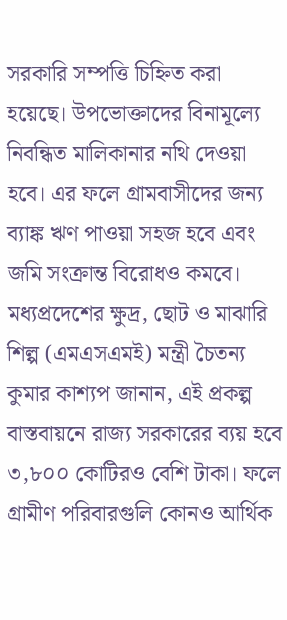সরকারি সম্পত্তি চিহ্নিত করা হয়েছে। উপভোক্তাদের বিনামূল্যে নিবন্ধিত মালিকানার নথি দেওয়া হবে। এর ফলে গ্রামবাসীদের জন্য ব্যাঙ্ক ঋণ পাওয়া সহজ হবে এবং জমি সংক্রান্ত বিরোধও কমবে।
মধ্যপ্রদেশের ক্ষুদ্র, ছোট ও মাঝারি শিল্প (এমএসএমই) মন্ত্রী চৈতন্য কুমার কাশ্যপ জানান, এই প্রকল্প বাস্তবায়নে রাজ্য সরকারের ব্যয় হবে ৩,৮০০ কোটিরও বেশি টাকা। ফলে গ্রামীণ পরিবারগুলি কোনও আর্থিক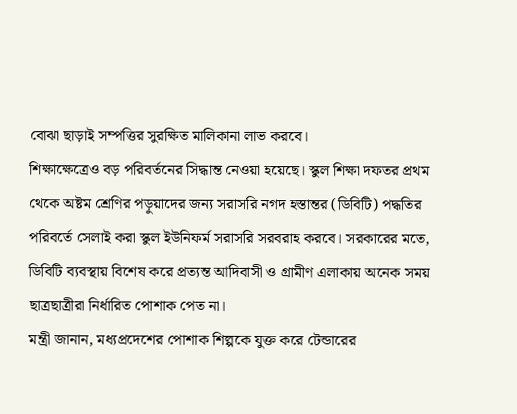বোঝা ছাড়াই সম্পত্তির সুরক্ষিত মালিকানা লাভ করবে।
শিক্ষাক্ষেত্রেও বড় পরিবর্তনের সিদ্ধান্ত নেওয়া হয়েছে। স্কুল শিক্ষা দফতর প্রথম থেকে অষ্টম শ্রেণির পড়ুয়াদের জন্য সরাসরি নগদ হস্তান্তর (ডিবিটি) পদ্ধতির পরিবর্তে সেলাই করা স্কুল ইউনিফর্ম সরাসরি সরবরাহ করবে। সরকারের মতে, ডিবিটি ব্যবস্থায় বিশেষ করে প্রত্যন্ত আদিবাসী ও গ্রামীণ এলাকায় অনেক সময় ছাত্রছাত্রীরা নির্ধারিত পোশাক পেত না।
মন্ত্রী জানান, মধ্যপ্রদেশের পোশাক শিল্পকে যুক্ত করে টেন্ডারের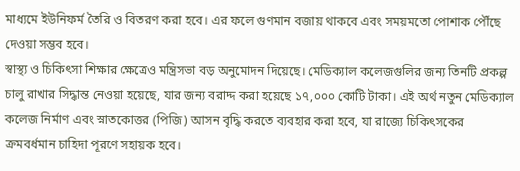মাধ্যমে ইউনিফর্ম তৈরি ও বিতরণ করা হবে। এর ফলে গুণমান বজায় থাকবে এবং সময়মতো পোশাক পৌঁছে দেওয়া সম্ভব হবে।
স্বাস্থ্য ও চিকিৎসা শিক্ষার ক্ষেত্রেও মন্ত্রিসভা বড় অনুমোদন দিয়েছে। মেডিক্যাল কলেজগুলির জন্য তিনটি প্রকল্প চালু রাখার সিদ্ধান্ত নেওয়া হয়েছে, যার জন্য বরাদ্দ করা হয়েছে ১৭,০০০ কোটি টাকা। এই অর্থ নতুন মেডিক্যাল কলেজ নির্মাণ এবং স্নাতকোত্তর (পিজি) আসন বৃদ্ধি করতে ব্যবহার করা হবে, যা রাজ্যে চিকিৎসকের ক্রমবর্ধমান চাহিদা পূরণে সহায়ক হবে।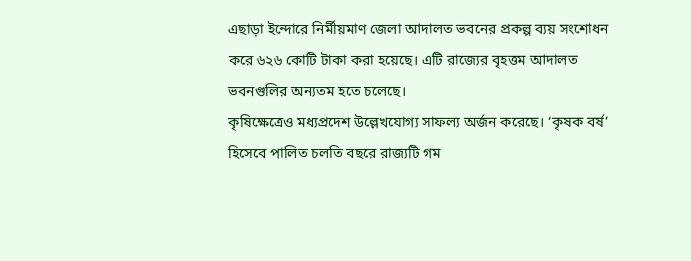এছাড়া ইন্দোরে নির্মীয়মাণ জেলা আদালত ভবনের প্রকল্প ব্যয় সংশোধন করে ৬২৬ কোটি টাকা করা হয়েছে। এটি রাজ্যের বৃহত্তম আদালত ভবনগুলির অন্যতম হতে চলেছে।
কৃষিক্ষেত্রেও মধ্যপ্রদেশ উল্লেখযোগ্য সাফল্য অর্জন করেছে। ‘কৃষক বর্ষ’ হিসেবে পালিত চলতি বছরে রাজ্যটি গম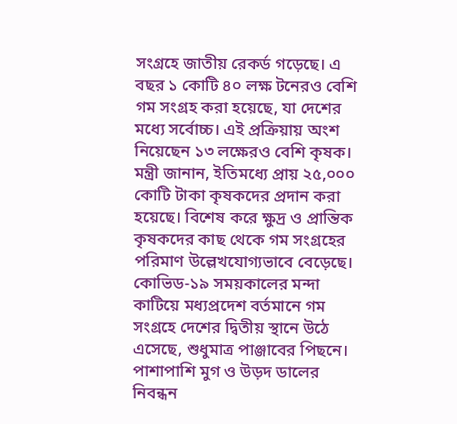সংগ্রহে জাতীয় রেকর্ড গড়েছে। এ বছর ১ কোটি ৪০ লক্ষ টনেরও বেশি গম সংগ্রহ করা হয়েছে, যা দেশের মধ্যে সর্বোচ্চ। এই প্রক্রিয়ায় অংশ নিয়েছেন ১৩ লক্ষেরও বেশি কৃষক।
মন্ত্রী জানান, ইতিমধ্যে প্রায় ২৫,০০০ কোটি টাকা কৃষকদের প্রদান করা হয়েছে। বিশেষ করে ক্ষুদ্র ও প্রান্তিক কৃষকদের কাছ থেকে গম সংগ্রহের পরিমাণ উল্লেখযোগ্যভাবে বেড়েছে। কোভিড-১৯ সময়কালের মন্দা কাটিয়ে মধ্যপ্রদেশ বর্তমানে গম সংগ্রহে দেশের দ্বিতীয় স্থানে উঠে এসেছে, শুধুমাত্র পাঞ্জাবের পিছনে। পাশাপাশি মুগ ও উড়দ ডালের নিবন্ধন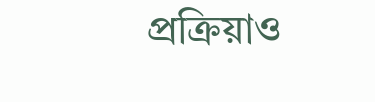প্রক্রিয়াও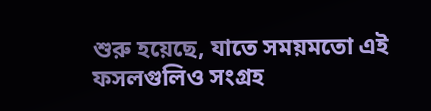শুরু হয়েছে, যাতে সময়মতো এই ফসলগুলিও সংগ্রহ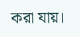করা যায়।